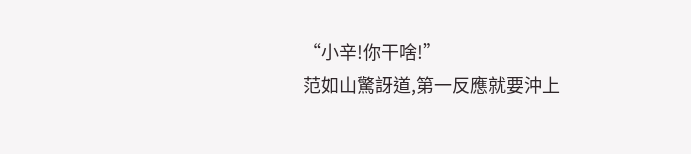“小辛!你干啥!”
范如山驚訝道,第一反應就要沖上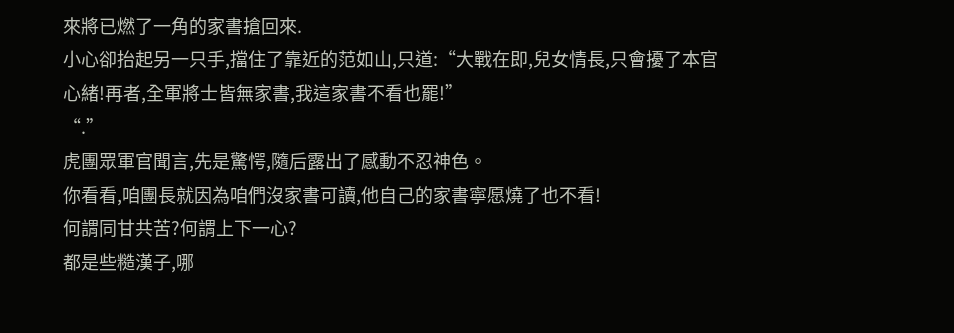來將已燃了一角的家書搶回來.
小心卻抬起另一只手,擋住了靠近的范如山,只道:“大戰在即,兒女情長,只會擾了本官心緒!再者,全軍將士皆無家書,我這家書不看也罷!”
“.”
虎團眾軍官聞言,先是驚愕,隨后露出了感動不忍神色。
你看看,咱團長就因為咱們沒家書可讀,他自己的家書寧愿燒了也不看!
何謂同甘共苦?何謂上下一心?
都是些糙漢子,哪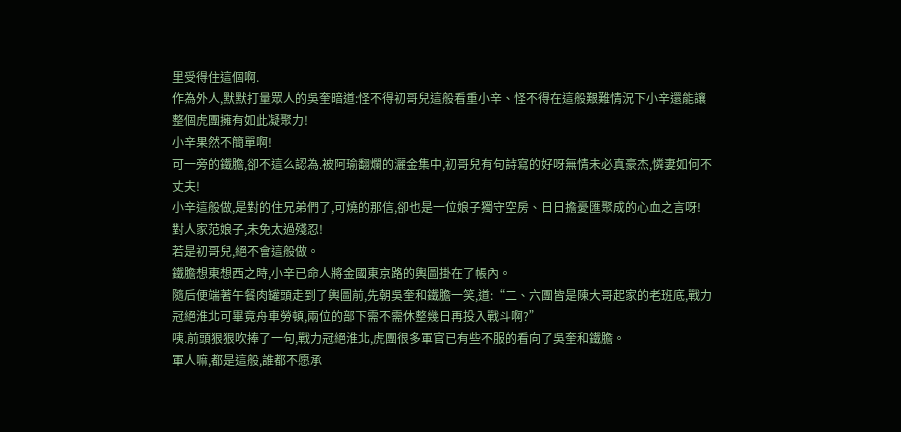里受得住這個啊.
作為外人,默默打量眾人的吳奎暗道:怪不得初哥兒這般看重小辛、怪不得在這般艱難情況下小辛還能讓整個虎團擁有如此凝聚力!
小辛果然不簡單啊!
可一旁的鐵膽,卻不這么認為.被阿瑜翻爛的灑金集中,初哥兒有句詩寫的好呀無情未必真豪杰,憐妻如何不丈夫!
小辛這般做,是對的住兄弟們了,可燒的那信,卻也是一位娘子獨守空房、日日擔憂匯聚成的心血之言呀!
對人家范娘子,未免太過殘忍!
若是初哥兒,絕不會這般做。
鐵膽想東想西之時,小辛已命人將金國東京路的輿圖掛在了帳內。
隨后便端著午餐肉罐頭走到了輿圖前,先朝吳奎和鐵膽一笑,道:“二、六團皆是陳大哥起家的老班底,戰力冠絕淮北可畢竟舟車勞頓,兩位的部下需不需休整幾日再投入戰斗啊?”
咦.前頭狠狠吹捧了一句,戰力冠絕淮北,虎團很多軍官已有些不服的看向了吳奎和鐵膽。
軍人嘛,都是這般,誰都不愿承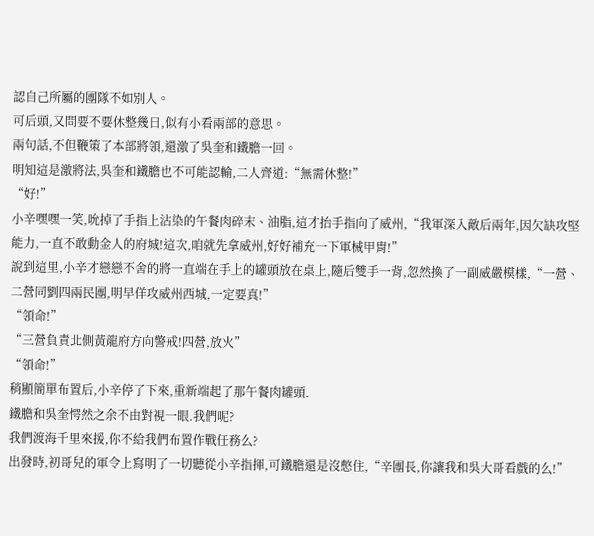認自己所屬的團隊不如別人。
可后頭,又問要不要休整幾日,似有小看兩部的意思。
兩句話,不但鞭策了本部將領,還激了吳奎和鐵膽一回。
明知這是激將法,吳奎和鐵膽也不可能認輸,二人齊道:“無需休整!”
“好!”
小辛嘿嘿一笑,吮掉了手指上沾染的午餐肉碎末、油脂,這才抬手指向了威州,“我軍深入敵后兩年,因欠缺攻堅能力,一直不敢動金人的府城!這次,咱就先拿威州,好好補充一下軍械甲胄!”
說到這里,小辛才戀戀不舍的將一直端在手上的罐頭放在桌上,隨后雙手一背,忽然換了一副威嚴模樣,“一營、二營同劉四兩民團,明早佯攻威州西城,一定要真!”
“領命!”
“三營負責北側黃龍府方向警戒!四營,放火”
“領命!”
稍顯簡單布置后,小辛停了下來,重新端起了那午餐肉罐頭.
鐵膽和吳奎愕然之余不由對視一眼.我們呢?
我們渡海千里來援,你不給我們布置作戰任務么?
出發時,初哥兒的軍令上寫明了一切聽從小辛指揮,可鐵膽還是沒憋住,“辛團長,你讓我和吳大哥看戲的么!”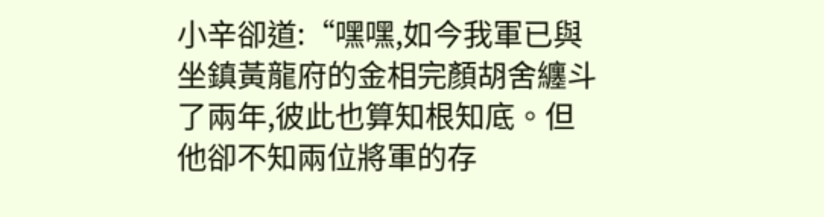小辛卻道:“嘿嘿,如今我軍已與坐鎮黃龍府的金相完顏胡舍纏斗了兩年,彼此也算知根知底。但他卻不知兩位將軍的存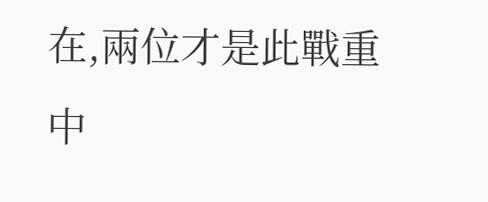在,兩位才是此戰重中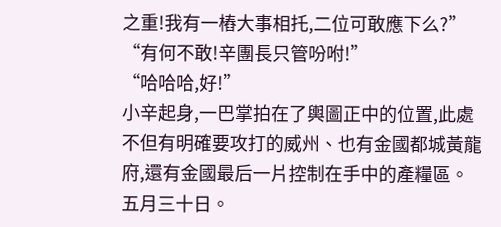之重!我有一樁大事相托,二位可敢應下么?”
“有何不敢!辛團長只管吩咐!”
“哈哈哈,好!”
小辛起身,一巴掌拍在了輿圖正中的位置,此處不但有明確要攻打的威州、也有金國都城黃龍府,還有金國最后一片控制在手中的產糧區。
五月三十日。